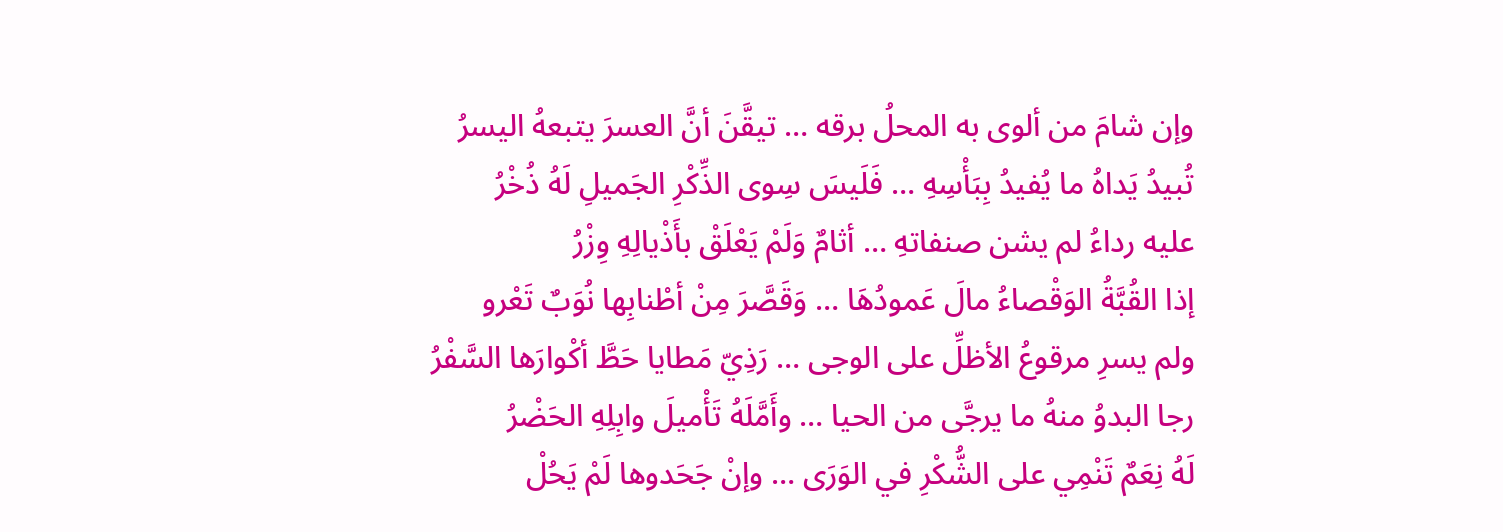وإن شامَ من ألوى به المحلُ برقه … تيقَّنَ أنَّ العسرَ يتبعهُ اليسرُ
تُبيدُ يَداهُ ما يُفيدُ بِبَأْسِهِ … فَلَيسَ سِوى الذِّكْرِ الجَميلِ لَهُ ذُخْرُ
عليه رداءُ لم يشن صنفاتهِ … أثامٌ وَلَمْ يَعْلَقْ بأَذْيالِهِ وِزْرُ
إذا القُبَّةُ الوَقْصاءُ مالَ عَمودُهَا … وَقَصَّرَ مِنْ أطْنابِها نُوَبٌ تَعْرو
ولم يسرِ مرقوعُ الأظلِّ على الوجى … رَذِيّ مَطايا حَطَّ أكْوارَها السَّفْرُ
رجا البدوُ منهُ ما يرجَّى من الحيا … وأَمَّلَهُ تَأْميلَ وابِلِهِ الحَضْرُ
لَهُ نِعَمٌ تَنْمِي على الشُّكْرِ في الوَرَى … وإنْ جَحَدوها لَمْ يَحُلْ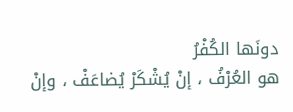دونَها الكُفْرُ
هو العُرْفُ ، إنْ يُشْكَرْ يُضاعَفْ ، وإنْ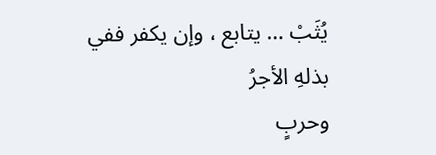يُثَبْ … يتابع ، وإن يكفر ففي بذلهِ الأجرُ
وحربٍ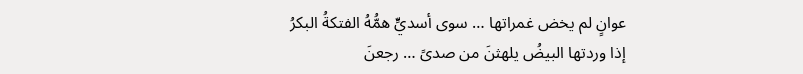عوانٍ لم يخض غمراتها … سوى أسديٍّ همُّهُ الفتكةُ البكرُ
إذا وردتها البيضُ يلهثنَ من صدىً … رجعنَ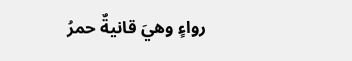رواءٍ وهيَ قانيةٌ حمرُ